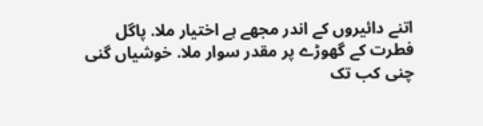اتنے دائیروں کے اندر مجھے ہے اختیار ملا. پاگل فطرت کے گھوڑے پر مقدر سوار ملا. خوشیاں گنی چنی کب تک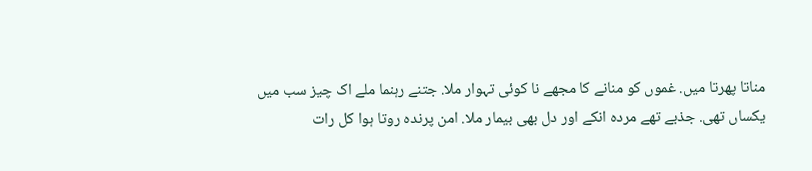مناتا پھرتا میں. غموں کو منانے کا مجھے نا کوئی تہوار ملا. جتنے رہنما ملے اک چیز سب میں یکساں تھی. جذبے تھے مردہ انکے اور دل بھی بیمار ملا. امن پرندہ روتا ہوا کل رات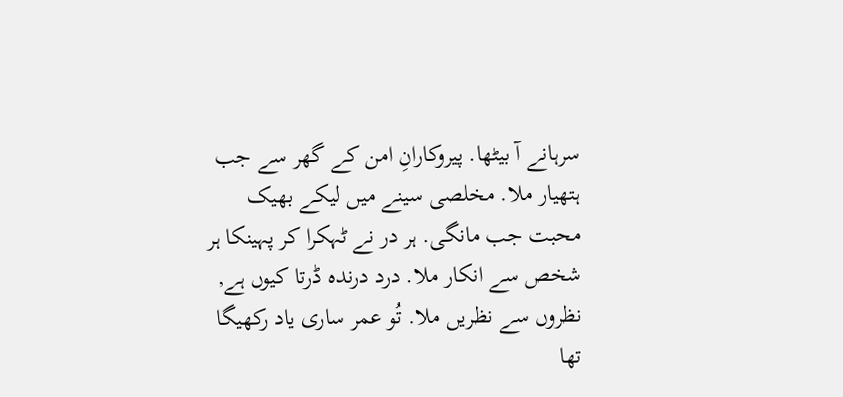سرہانے آ بیٹھا. پیروکارانِ امن کے گھر سے جب ہتھیار ملا. مخلصی سینے میں لیکے بھیک محبت جب مانگی. ہر در نے ٹہکرا کر پہینکا ہر شخص سے انکار ملا. درد درندہ ڈرتا کیوں ہے, نظروں سے نظریں ملا. تُو عمر ساری یاد رکھیگا تھا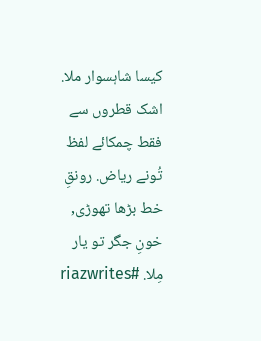کیسا شاہسوار ملا. اشک قطروں سے فقط چمکائے لفظ تُونے ریاض. رونقِ خط بڑھا تھوڑی, خونِ جگر تو یار مِلا. #riazwrites